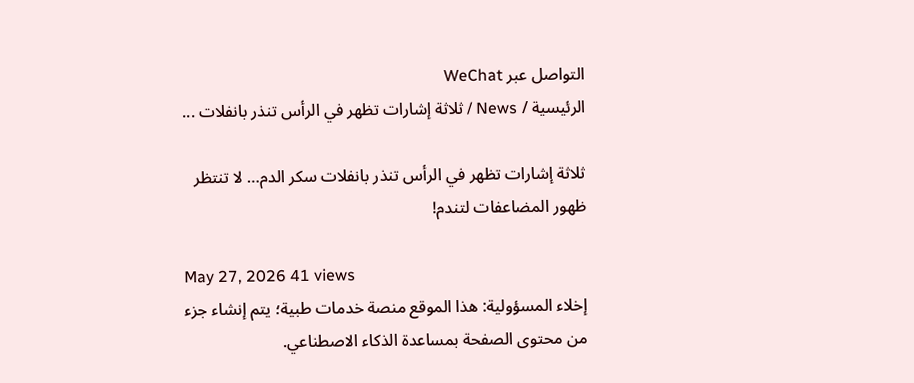التواصل عبر WeChat
الرئيسية / News / ثلاثة إشارات تظهر في الرأس تنذر بانفلات ...

ثلاثة إشارات تظهر في الرأس تنذر بانفلات سكر الدم… لا تنتظر ظهور المضاعفات لتندم!

May 27, 2026 41 views
إخلاء المسؤولية: هذا الموقع منصة خدمات طبية؛ يتم إنشاء جزء من محتوى الصفحة بمساعدة الذكاء الاصطناعي.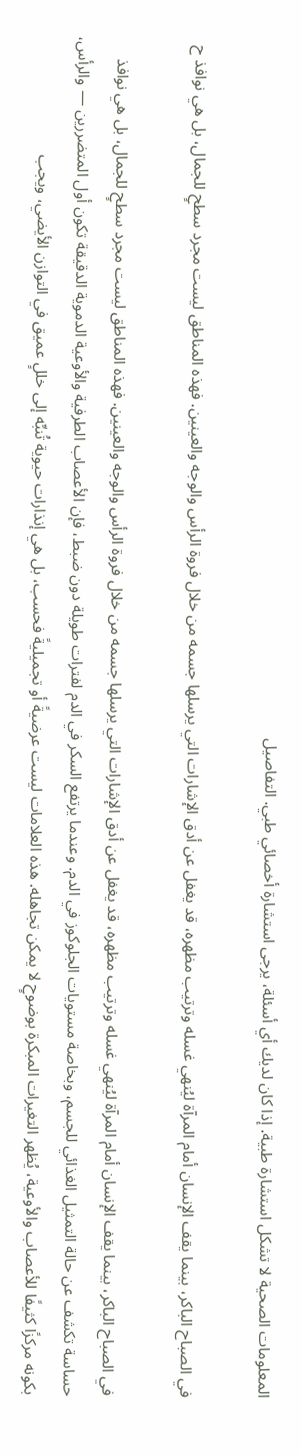المعلومات الصحية لا تشكل استشارة طبية. إذا كان لديك أي أسئلة، يرجى استشارة أخصائي طبي. التفاصيل

في الصباح الباكر، بينما يقف الإنسان أمام المرآة ليُنهي غسله وترتيب مظهره، قد يغفل عن أدق الإشارات التي يرسلها جسمه من خلال فروة الرأس والوجه والعينين. فهذه المناطق ليست مجرد سطحٍ للجمال، بل هي نوافذ ح

في الصباح الباكر، بينما يقف الإنسان أمام المرآة ليُنهي غسله وترتيب مظهره، قد يغفل عن أدق الإشارات التي يرسلها جسمه من خلال فروة الرأس والوجه والعينين. فهذه المناطق ليست مجرد سطحٍ للجمال، بل هي نوافذ حساسة تكشف عن حالة التمثيل الغذائي للجسم، وبخاصة مستويات الجلوكوز في الدم. وعندما يرتفع السكر في الدم لفترات طويلة دون ضبط، فإن الأعصاب الطرفية والأوعية الدموية الدقيقة تكون أول المتضررين — والرأس، بكونه مركزًا كثيفًا للأعصاب والأوعية، يُظهر التغيرات المبكرة بوضوحٍ لا يمكن تجاهله. هذه العلامات ليست عرضيةً أو تجميليةً فحسب، بل هي إنذارات حيوية تُنبِّه إلى خللٍ عميق في التوازن الأيضي، ويجب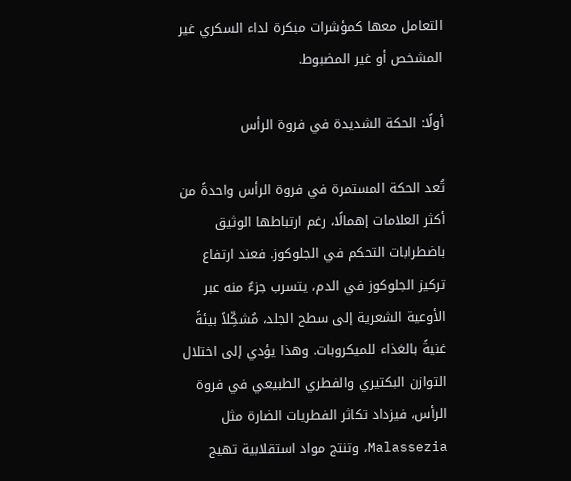التعامل معها كمؤشرات مبكرة لداء السكري غير المشخص أو غير المضبوط.

أولًا: الحكة الشديدة في فروة الرأس

تُعد الحكة المستمرة في فروة الرأس واحدةً من أكثر العلامات إهمالًا، رغم ارتباطها الوثيق باضطرابات التحكم في الجلوكوز. فعند ارتفاع تركيز الجلوكوز في الدم، يتسرب جزءٌ منه عبر الأوعية الشعرية إلى سطح الجلد، مُشكِّلاً بيئةً غنيةً بالغذاء للميكروبات. وهذا يؤدي إلى اختلال التوازن البكتيري والفطري الطبيعي في فروة الرأس، فيزداد تكاثر الفطريات الضارة مثل Malassezia، وتنتج مواد استقلابية تهيج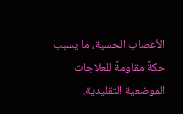الأعصاب الحسية، ما يسبب حكةً مقاومةً للعلاجات الموضعية التقليدية.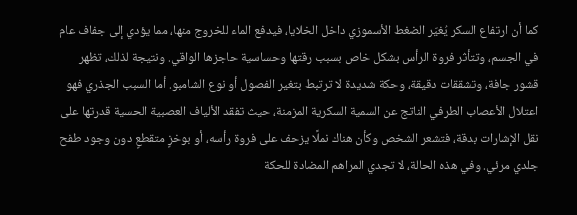كما أن ارتفاع السكر يُغيّر الضغط الأسموزي داخل الخلايا، فيدفع الماء للخروج منها، مما يؤدي إلى جفاف عام في الجسم، وتتأثر فروة الرأس بشكل خاص بسبب رقتها وحساسية حاجزها الواقي. ونتيجة لذلك، تظهر قشور جافة، وتشققات دقيقة، وحكة شديدة لا ترتبط بتغير الفصول أو نوع الشامبو. أما السبب الجذري فهو اعتلال الأعصاب الطرفي الناتج عن السمية السكرية المزمنة، حيث تفقد الألياف العصبية الحسية قدرتها على نقل الإشارات بدقة، فتشعر الشخص وكأن هناك نملًا يزحف على فروة رأسه، أو بوخزٍ متقطعٍ دون وجود طفح جلدي مرئي. وفي هذه الحالة، لا تجدي المراهم المضادة للحكة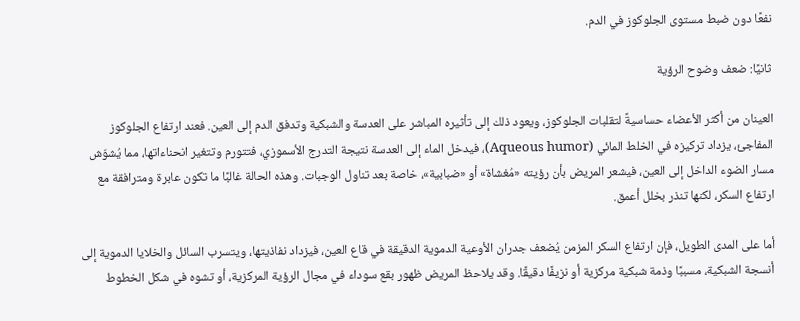نفعًا دون ضبط مستوى الجلوكوز في الدم.

ثانيًا: ضعف وضوح الرؤية

العينان من أكثر الأعضاء حساسيةً لتقلبات الجلوكوز، ويعود ذلك إلى تأثيره المباشر على العدسة والشبكية وتدفق الدم إلى العين. فعند ارتفاع الجلوكوز المفاجئ، يزداد تركيزه في الخلط المائي (Aqueous humor)، فيدخل الماء إلى العدسة نتيجة التدرج الأسموزي، فتتورم وتتغير انحناءاتها، مما يُشوّش مسار الضوء الداخل إلى العين، فيشعر المريض بأن رؤيته «مُغشاة» أو «ضبابية»، خاصة بعد تناول الوجبات. وهذه الحالة غالبًا ما تكون عابرة ومترافقة مع ارتفاع السكر، لكنها تنذر بخلل أعمق.

أما على المدى الطويل، فإن ارتفاع السكر المزمن يُضعف جدران الأوعية الدموية الدقيقة في قاع العين، فيزداد نفاذيتها، ويتسرب السائل والخلايا الدموية إلى أنسجة الشبكية، مسببًا وذمة شبكية مركزية أو نزيفًا دقيقًا. وقد يلاحظ المريض ظهور بقع سوداء في مجال الرؤية المركزية، أو تشوه في شكل الخطوط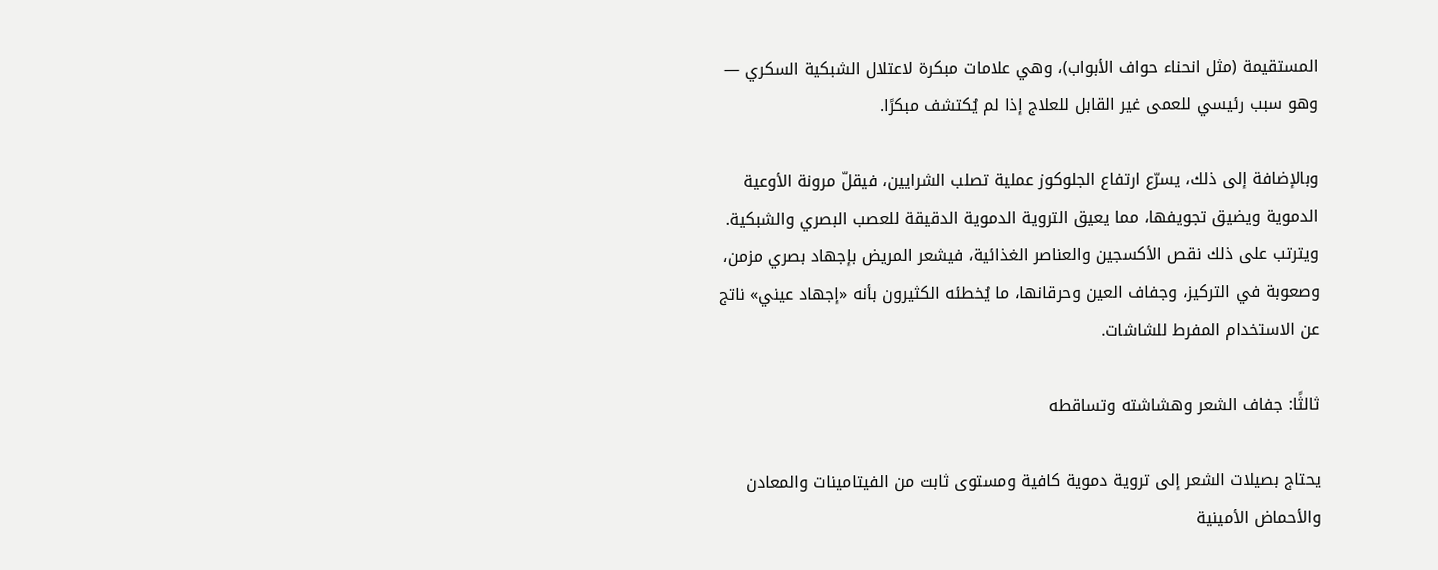المستقيمة (مثل انحناء حواف الأبواب)، وهي علامات مبكرة لاعتلال الشبكية السكري — وهو سبب رئيسي للعمى غير القابل للعلاج إذا لم يُكتشف مبكرًا.

وبالإضافة إلى ذلك، يسرّع ارتفاع الجلوكوز عملية تصلب الشرايين، فيقلّ مرونة الأوعية الدموية ويضيق تجويفها، مما يعيق التروية الدموية الدقيقة للعصب البصري والشبكية. ويترتب على ذلك نقص الأكسجين والعناصر الغذائية، فيشعر المريض بإجهاد بصري مزمن، وصعوبة في التركيز، وجفاف العين وحرقانها، ما يُخطئه الكثيرون بأنه «إجهاد عيني» ناتج عن الاستخدام المفرط للشاشات.

ثالثًا: جفاف الشعر وهشاشته وتساقطه

يحتاج بصيلات الشعر إلى تروية دموية كافية ومستوى ثابت من الفيتامينات والمعادن والأحماض الأمينية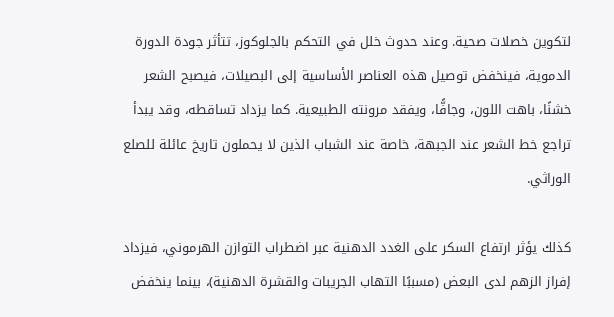لتكوين خصلات صحية. وعند حدوث خلل في التحكم بالجلوكوز، تتأثر جودة الدورة الدموية، فينخفض توصيل هذه العناصر الأساسية إلى البصيلات، فيصبح الشعر خشنًا، باهت اللون، وجافًّا، ويفقد مرونته الطبيعية. كما يزداد تساقطه، وقد يبدأ تراجع خط الشعر عند الجبهة، خاصة عند الشباب الذين لا يحملون تاريخ عائلة للصلع الوراثي.

كذلك يؤثر ارتفاع السكر على الغدد الدهنية عبر اضطراب التوازن الهرموني، فيزداد إفراز الزهم لدى البعض (مسببًا التهاب الجريبات والقشرة الدهنية)، بينما ينخفض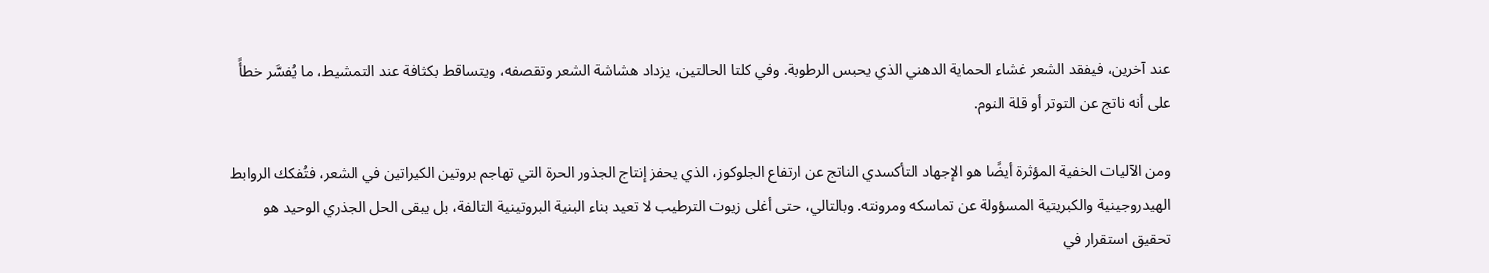عند آخرين، فيفقد الشعر غشاء الحماية الدهني الذي يحبس الرطوبة. وفي كلتا الحالتين، يزداد هشاشة الشعر وتقصفه، ويتساقط بكثافة عند التمشيط، ما يُفسَّر خطأً على أنه ناتج عن التوتر أو قلة النوم.

ومن الآليات الخفية المؤثرة أيضًا هو الإجهاد التأكسدي الناتج عن ارتفاع الجلوكوز، الذي يحفز إنتاج الجذور الحرة التي تهاجم بروتين الكيراتين في الشعر، فتُفكك الروابط الهيدروجينية والكبريتية المسؤولة عن تماسكه ومرونته. وبالتالي، حتى أغلى زيوت الترطيب لا تعيد بناء البنية البروتينية التالفة، بل يبقى الحل الجذري الوحيد هو تحقيق استقرار في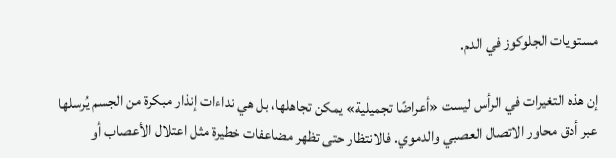مستويات الجلوكوز في الدم.

إن هذه التغيرات في الرأس ليست «أعراضًا تجميلية» يمكن تجاهلها، بل هي نداءات إنذار مبكرة من الجسم يُرسلها عبر أدق محاور الاتصال العصبي والدموي. فالانتظار حتى تظهر مضاعفات خطيرة مثل اعتلال الأعصاب أو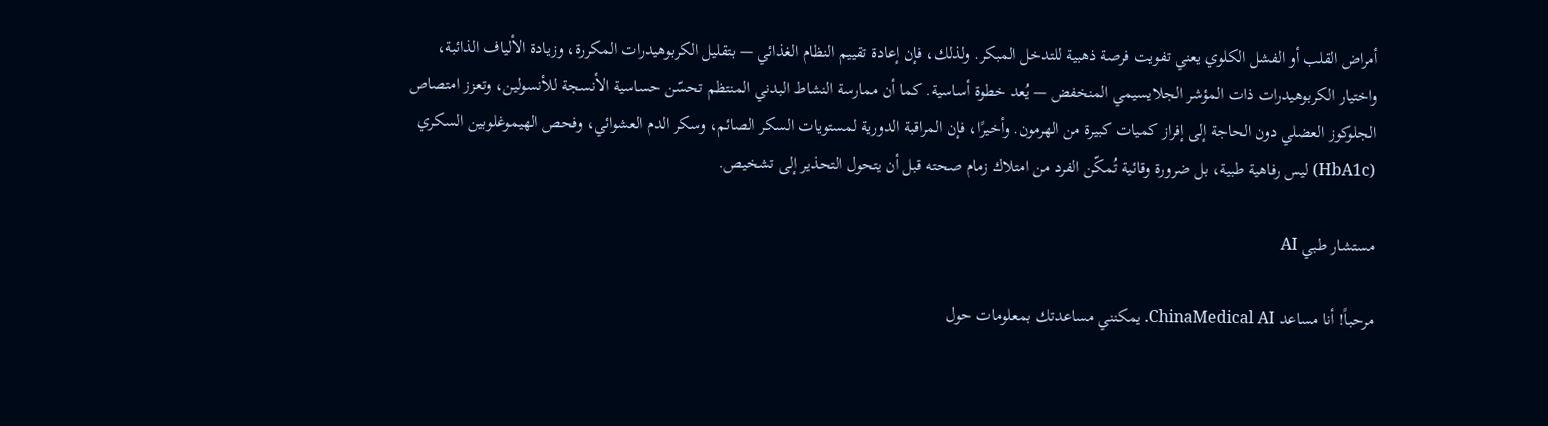أمراض القلب أو الفشل الكلوي يعني تفويت فرصة ذهبية للتدخل المبكر. ولذلك، فإن إعادة تقييم النظام الغذائي — بتقليل الكربوهيدرات المكررة، وزيادة الألياف الذائبة، واختيار الكربوهيدرات ذات المؤشر الجلايسيمي المنخفض — يُعد خطوة أساسية. كما أن ممارسة النشاط البدني المنتظم تحسّن حساسية الأنسجة للأنسولين، وتعزز امتصاص الجلوكوز العضلي دون الحاجة إلى إفراز كميات كبيرة من الهرمون. وأخيرًا، فإن المراقبة الدورية لمستويات السكر الصائم، وسكر الدم العشوائي، وفحص الهيموغلوبين السكري (HbA1c) ليس رفاهية طبية، بل ضرورة وقائية تُمكّن الفرد من امتلاك زمام صحته قبل أن يتحول التحذير إلى تشخيص.

مستشار طبي AI

مرحباً! أنا مساعد ChinaMedical AI. يمكنني مساعدتك بمعلومات حول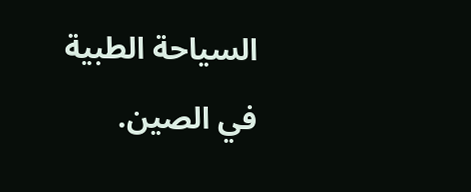السياحة الطبية في الصين.